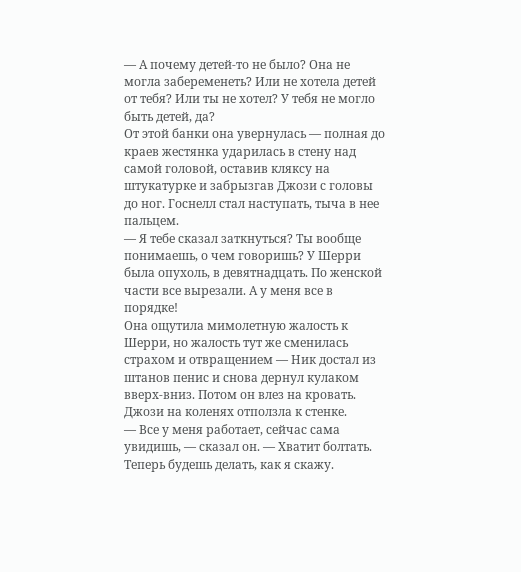— А почему детей-то не было? Она не могла забеременеть? Или не хотела детей от тебя? Или ты не хотел? У тебя не могло быть детей, да?
От этой банки она увернулась — полная до краев жестянка ударилась в стену над самой головой, оставив кляксу на штукатурке и забрызгав Джози с головы до ног. Госнелл стал наступать, тыча в нее пальцем.
— Я тебе сказал заткнуться? Ты вообще понимаешь, о чем говоришь? У Шерри была опухоль, в девятнадцать. По женской части все вырезали. А у меня все в порядке!
Она ощутила мимолетную жалость к Шерри, но жалость тут же сменилась страхом и отвращением — Ник достал из штанов пенис и снова дернул кулаком вверх-вниз. Потом он влез на кровать. Джози на коленях отползла к стенке.
— Все у меня работает, сейчас сама увидишь, — сказал он. — Хватит болтать. Теперь будешь делать, как я скажу.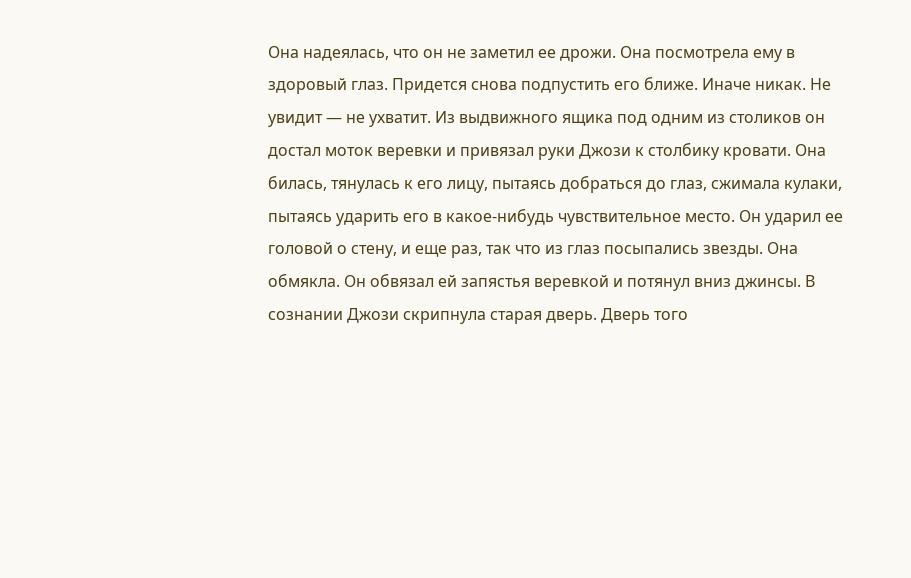Она надеялась, что он не заметил ее дрожи. Она посмотрела ему в здоровый глаз. Придется снова подпустить его ближе. Иначе никак. Не увидит — не ухватит. Из выдвижного ящика под одним из столиков он достал моток веревки и привязал руки Джози к столбику кровати. Она билась, тянулась к его лицу, пытаясь добраться до глаз, сжимала кулаки, пытаясь ударить его в какое-нибудь чувствительное место. Он ударил ее головой о стену, и еще раз, так что из глаз посыпались звезды. Она обмякла. Он обвязал ей запястья веревкой и потянул вниз джинсы. В сознании Джози скрипнула старая дверь. Дверь того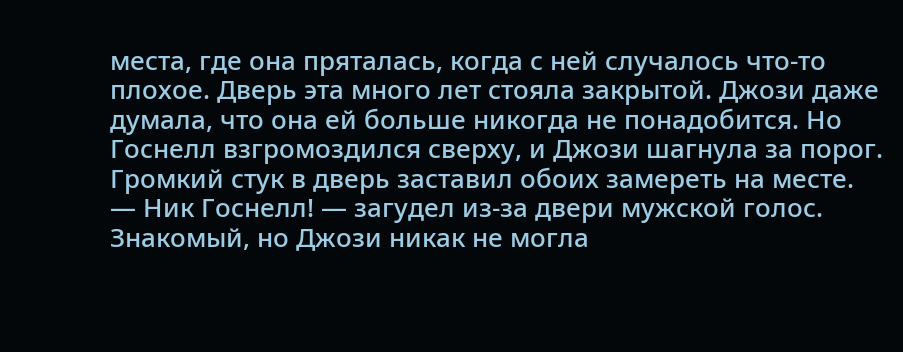места, где она пряталась, когда с ней случалось что-то плохое. Дверь эта много лет стояла закрытой. Джози даже думала, что она ей больше никогда не понадобится. Но Госнелл взгромоздился сверху, и Джози шагнула за порог.
Громкий стук в дверь заставил обоих замереть на месте.
— Ник Госнелл! — загудел из-за двери мужской голос. Знакомый, но Джози никак не могла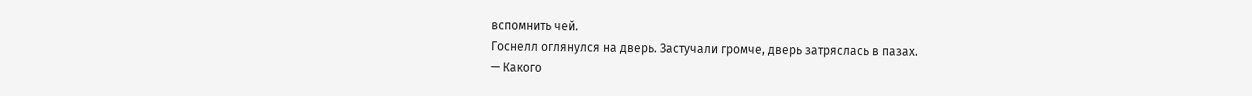вспомнить чей.
Госнелл оглянулся на дверь. Застучали громче, дверь затряслась в пазах.
— Какого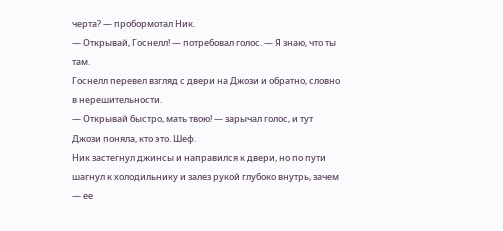черта? — пробормотал Ник.
— Открывай, Госнелл! — потребовал голос. — Я знаю, что ты там.
Госнелл перевел взгляд с двери на Джози и обратно, словно в нерешительности.
— Открывай быстро, мать твою! — зарычал голос, и тут Джози поняла, кто это. Шеф.
Ник застегнул джинсы и направился к двери, но по пути шагнул к холодильнику и залез рукой глубоко внутрь, зачем — ее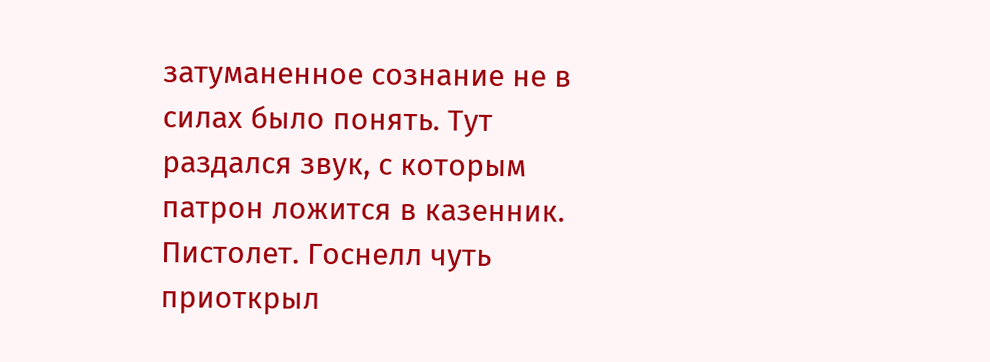затуманенное сознание не в силах было понять. Тут раздался звук, с которым патрон ложится в казенник. Пистолет. Госнелл чуть приоткрыл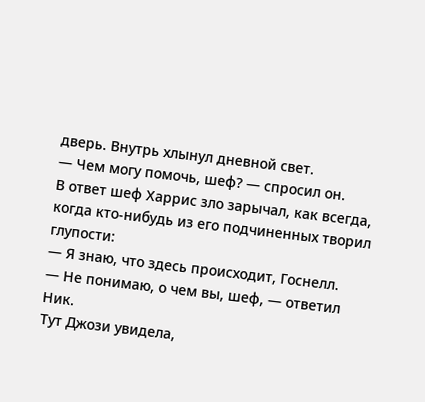дверь. Внутрь хлынул дневной свет.
— Чем могу помочь, шеф? — спросил он.
В ответ шеф Харрис зло зарычал, как всегда, когда кто-нибудь из его подчиненных творил глупости:
— Я знаю, что здесь происходит, Госнелл.
— Не понимаю, о чем вы, шеф, — ответил Ник.
Тут Джози увидела,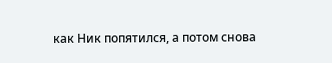как Ник попятился, а потом снова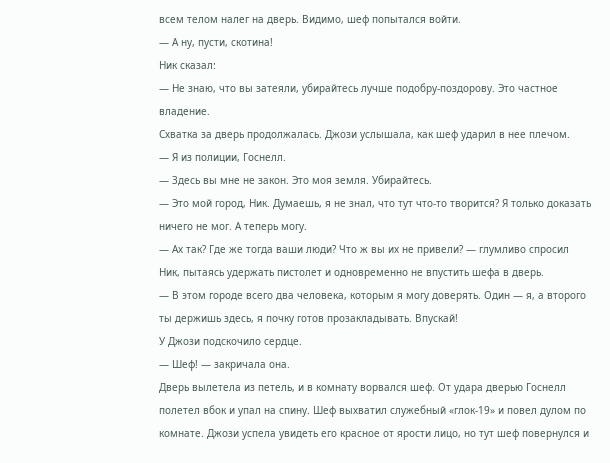всем телом налег на дверь. Видимо, шеф попытался войти.
— А ну, пусти, скотина!
Ник сказал:
— Не знаю, что вы затеяли, убирайтесь лучше подобру-поздорову. Это частное владение.
Схватка за дверь продолжалась. Джози услышала, как шеф ударил в нее плечом.
— Я из полиции, Госнелл.
— Здесь вы мне не закон. Это моя земля. Убирайтесь.
— Это мой город, Ник. Думаешь, я не знал, что тут что-то творится? Я только доказать ничего не мог. А теперь могу.
— Ах так? Где же тогда ваши люди? Что ж вы их не привели? — глумливо спросил Ник, пытаясь удержать пистолет и одновременно не впустить шефа в дверь.
— В этом городе всего два человека, которым я могу доверять. Один — я, а второго ты держишь здесь, я почку готов прозакладывать. Впускай!
У Джози подскочило сердце.
— Шеф! — закричала она.
Дверь вылетела из петель, и в комнату ворвался шеф. От удара дверью Госнелл полетел вбок и упал на спину. Шеф выхватил служебный «глок-19» и повел дулом по комнате. Джози успела увидеть его красное от ярости лицо, но тут шеф повернулся и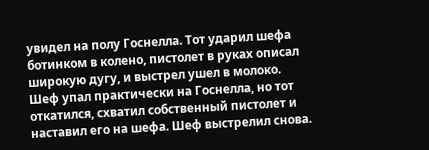увидел на полу Госнелла. Тот ударил шефа ботинком в колено, пистолет в руках описал широкую дугу, и выстрел ушел в молоко.
Шеф упал практически на Госнелла, но тот откатился, схватил собственный пистолет и наставил его на шефа. Шеф выстрелил снова.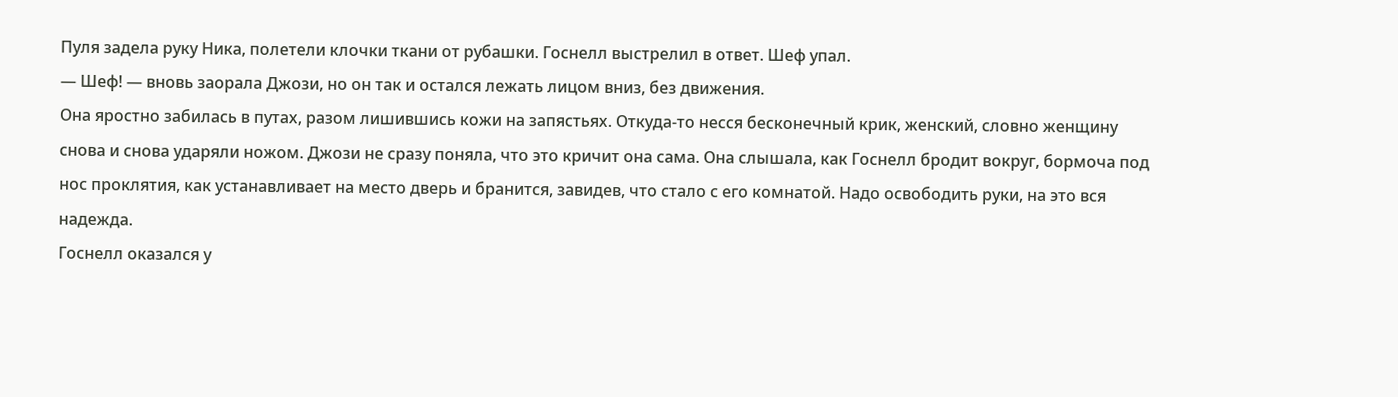Пуля задела руку Ника, полетели клочки ткани от рубашки. Госнелл выстрелил в ответ. Шеф упал.
— Шеф! — вновь заорала Джози, но он так и остался лежать лицом вниз, без движения.
Она яростно забилась в путах, разом лишившись кожи на запястьях. Откуда-то несся бесконечный крик, женский, словно женщину снова и снова ударяли ножом. Джози не сразу поняла, что это кричит она сама. Она слышала, как Госнелл бродит вокруг, бормоча под нос проклятия, как устанавливает на место дверь и бранится, завидев, что стало с его комнатой. Надо освободить руки, на это вся надежда.
Госнелл оказался у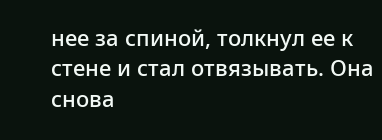нее за спиной, толкнул ее к стене и стал отвязывать. Она снова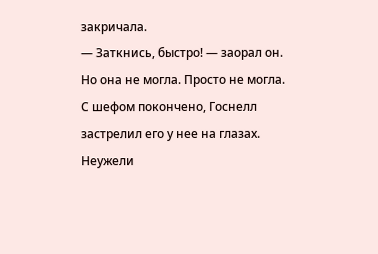закричала.
— Заткнись, быстро! — заорал он.
Но она не могла. Просто не могла. С шефом покончено, Госнелл застрелил его у нее на глазах. Неужели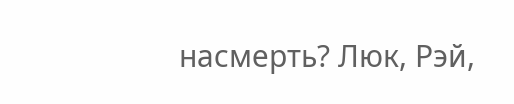насмерть? Люк, Рэй,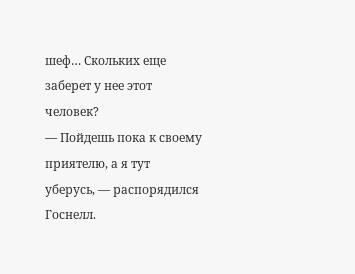шеф… Скольких еще заберет у нее этот человек?
— Пойдешь пока к своему приятелю, а я тут уберусь, — распорядился Госнелл.